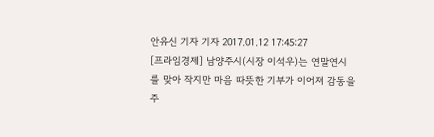안유신 기자 기자 2017.01.12 17:45:27
[프라임경제] 남양주시(시장 이석우)는 연말연시를 맞아 작지만 마음 따뜻한 기부가 이어져 감동을 주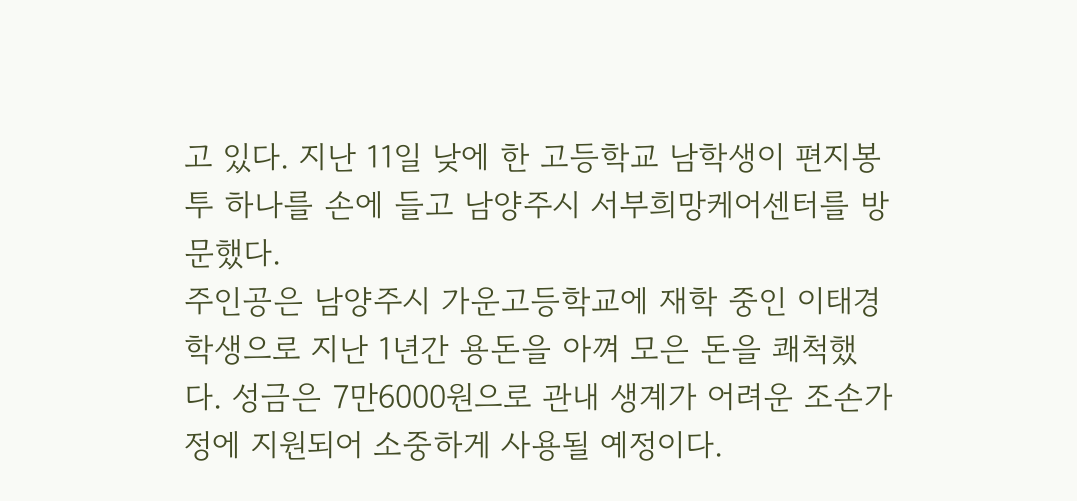고 있다. 지난 11일 낮에 한 고등학교 남학생이 편지봉투 하나를 손에 들고 남양주시 서부희망케어센터를 방문했다.
주인공은 남양주시 가운고등학교에 재학 중인 이태경 학생으로 지난 1년간 용돈을 아껴 모은 돈을 쾌척했다. 성금은 7만6000원으로 관내 생계가 어려운 조손가정에 지원되어 소중하게 사용될 예정이다.